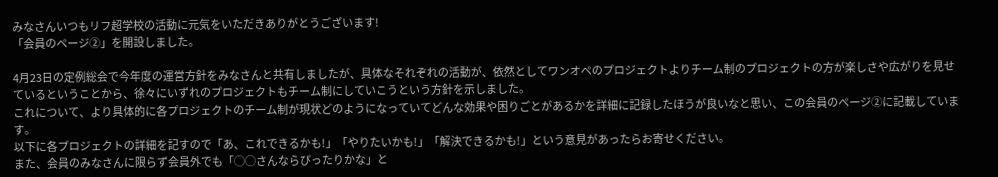みなさんいつもリフ超学校の活動に元気をいただきありがとうございます!
「会員のページ②」を開設しました。

4月23日の定例総会で今年度の運営方針をみなさんと共有しましたが、具体なそれぞれの活動が、依然としてワンオペのプロジェクトよりチーム制のプロジェクトの方が楽しさや広がりを見せているということから、徐々にいずれのプロジェクトもチーム制にしていこうという方針を示しました。
これについて、より具体的に各プロジェクトのチーム制が現状どのようになっていてどんな効果や困りごとがあるかを詳細に記録したほうが良いなと思い、この会員のページ②に記載しています。
以下に各プロジェクトの詳細を記すので「あ、これできるかも!」「やりたいかも!」「解決できるかも!」という意見があったらお寄せください。
また、会員のみなさんに限らず会員外でも「◯◯さんならぴったりかな」と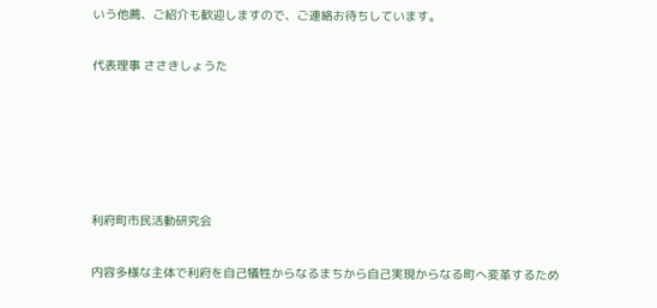いう他薦、ご紹介も歓迎しますので、ご連絡お待ちしています。

代表理事 ささきしょうた





利府町市民活動研究会

内容多様な主体で利府を自己犠牲からなるまちから自己実現からなる町へ変革するため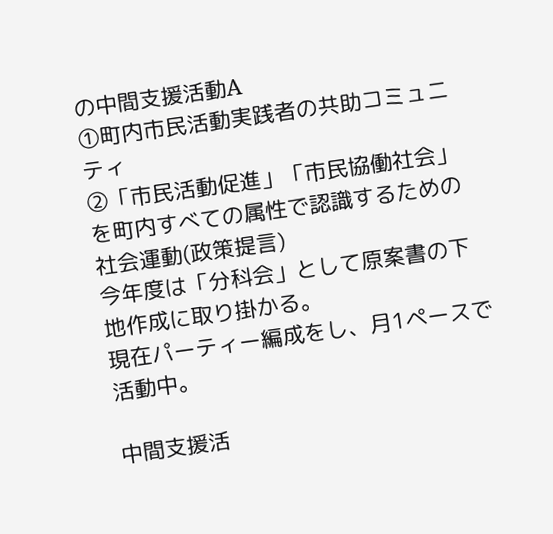の中間支援活動A
①町内市民活動実践者の共助コミュニティ
②「市民活動促進」「市民協働社会」を町内すべての属性で認識するための社会運動(政策提言)
今年度は「分科会」として原案書の下地作成に取り掛かる。
現在パーティー編成をし、月1ペースで活動中。

中間支援活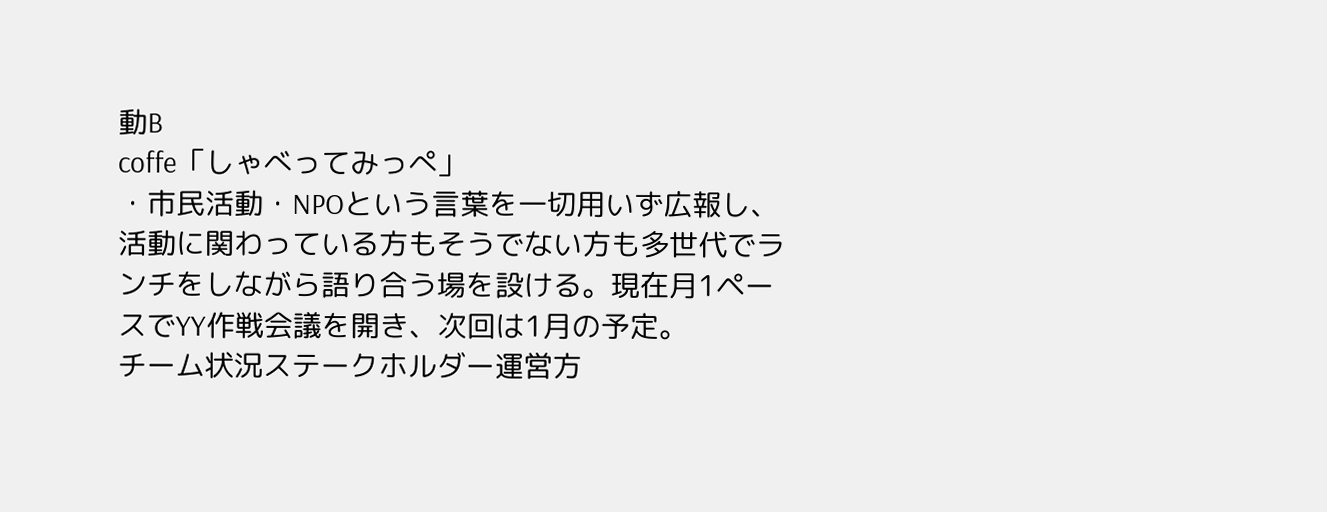動B
coffe「しゃべってみっぺ」
・市民活動・NPOという言葉を一切用いず広報し、活動に関わっている方もそうでない方も多世代でランチをしながら語り合う場を設ける。現在月1ペースでYY作戦会議を開き、次回は1月の予定。
チーム状況ステークホルダー運営方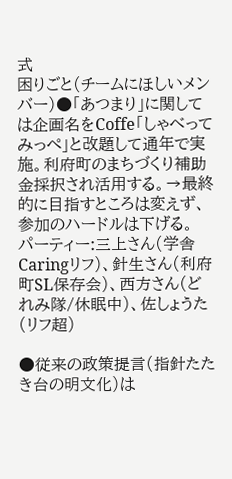式
困りごと(チームにほしいメンバー)●「あつまり」に関しては企画名をCoffe「しゃべってみっぺ」と改題して通年で実施。利府町のまちづくり補助金採択され活用する。→最終的に目指すところは変えず、参加のハードルは下げる。
パーティー:三上さん(学舎Caringリフ)、針生さん(利府町SL保存会)、西方さん(どれみ隊/休眠中)、佐しょうた(リフ超)

●従来の政策提言(指針たたき台の明文化)は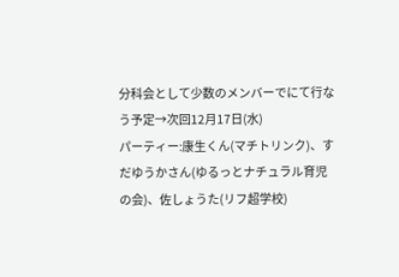分科会として少数のメンバーでにて行なう予定→次回12月17日(水)
パーティー:康生くん(マチトリンク)、すだゆうかさん(ゆるっとナチュラル育児の会)、佐しょうた(リフ超学校)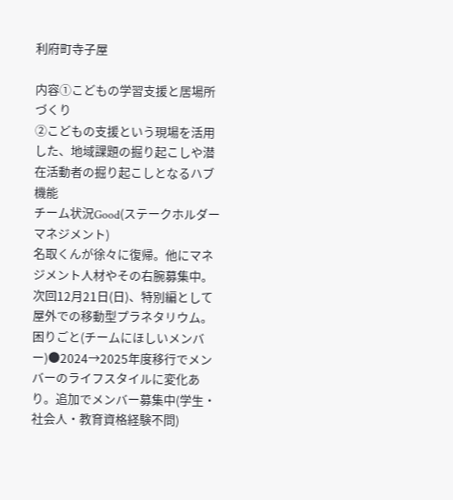利府町寺子屋

内容①こどもの学習支援と居場所づくり
②こどもの支援という現場を活用した、地域課題の掘り起こしや潜在活動者の掘り起こしとなるハブ機能
チーム状況Good(ステークホルダーマネジメント)
名取くんが徐々に復帰。他にマネジメント人材やその右腕募集中。
次回12月21日(日)、特別編として屋外での移動型プラネタリウム。
困りごと(チームにほしいメンバー)●2024→2025年度移行でメンバーのライフスタイルに変化あり。追加でメンバー募集中(学生・社会人・教育資格経験不問)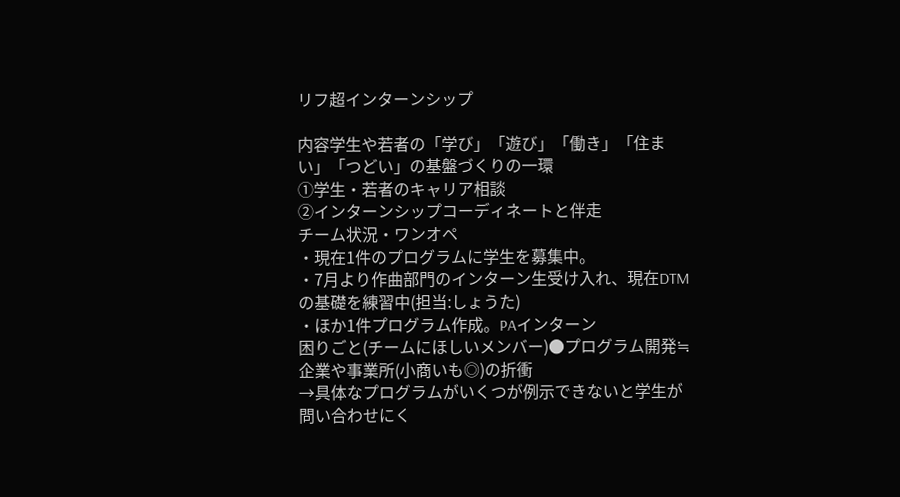リフ超インターンシップ

内容学生や若者の「学び」「遊び」「働き」「住まい」「つどい」の基盤づくりの一環
①学生・若者のキャリア相談
②インターンシップコーディネートと伴走
チーム状況・ワンオペ
・現在1件のプログラムに学生を募集中。
・7月より作曲部門のインターン生受け入れ、現在DTMの基礎を練習中(担当:しょうた)
・ほか1件プログラム作成。PAインターン
困りごと(チームにほしいメンバー)●プログラム開発≒企業や事業所(小商いも◎)の折衝
→具体なプログラムがいくつが例示できないと学生が問い合わせにく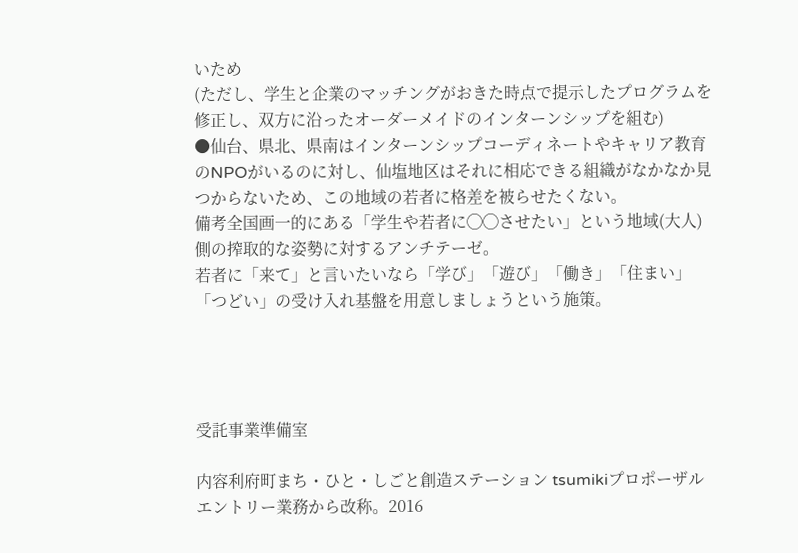いため
(ただし、学生と企業のマッチングがおきた時点で提示したプログラムを修正し、双方に沿ったオーダーメイドのインターンシップを組む)
●仙台、県北、県南はインターンシップコーディネートやキャリア教育のNPOがいるのに対し、仙塩地区はそれに相応できる組織がなかなか見つからないため、この地域の若者に格差を被らせたくない。
備考全国画一的にある「学生や若者に◯◯させたい」という地域(大人)側の搾取的な姿勢に対するアンチテーゼ。
若者に「来て」と言いたいなら「学び」「遊び」「働き」「住まい」「つどい」の受け入れ基盤を用意しましょうという施策。




受託事業準備室

内容利府町まち・ひと・しごと創造ステーション tsumikiプロポーザルエントリー業務から改称。2016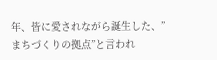年、皆に愛されながら誕生した、”まちづくりの拠点”と言われ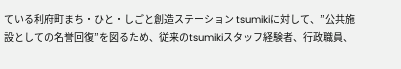ている利府町まち・ひと・しごと創造ステーション tsumikiに対して、”公共施設としての名誉回復”を図るため、従来のtsumikiスタッフ経験者、行政職員、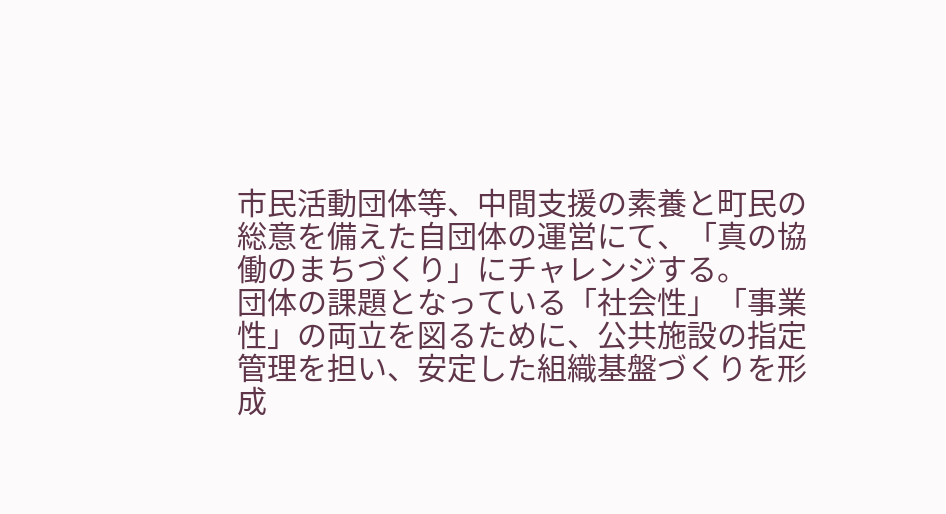市民活動団体等、中間支援の素養と町民の総意を備えた自団体の運営にて、「真の協働のまちづくり」にチャレンジする。
団体の課題となっている「社会性」「事業性」の両立を図るために、公共施設の指定管理を担い、安定した組織基盤づくりを形成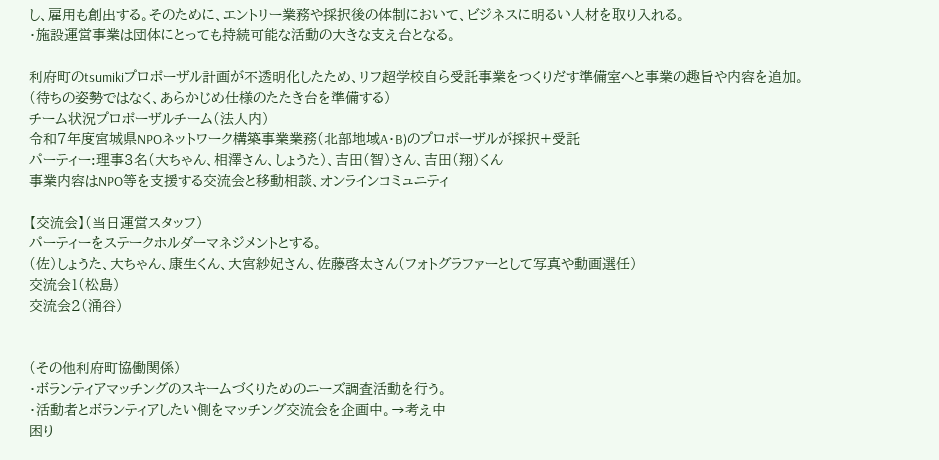し、雇用も創出する。そのために、エントリー業務や採択後の体制において、ビジネスに明るい人材を取り入れる。
・施設運営事業は団体にとっても持続可能な活動の大きな支え台となる。

利府町のtsumikiプロポーザル計画が不透明化したため、リフ超学校自ら受託事業をつくりだす準備室へと事業の趣旨や内容を追加。
(待ちの姿勢ではなく、あらかじめ仕様のたたき台を準備する)
チーム状況プロポーザルチーム(法人内)
令和7年度宮城県NPOネットワーク構築事業業務(北部地域A・B)のプロポーザルが採択+受託
パーティー:理事3名(大ちゃん、相澤さん、しょうた)、吉田(智)さん、吉田(翔)くん
事業内容はNPO等を支援する交流会と移動相談、オンラインコミュニティ

【交流会】(当日運営スタッフ)
パーティーをステークホルダーマネジメントとする。
(佐)しょうた、大ちゃん、康生くん、大宮紗妃さん、佐藤啓太さん(フォトグラファーとして写真や動画選任)
交流会1(松島)
交流会2(涌谷)


(その他利府町協働関係)
・ボランティアマッチングのスキームづくりためのニーズ調査活動を行う。
・活動者とボランティアしたい側をマッチング交流会を企画中。→考え中
困り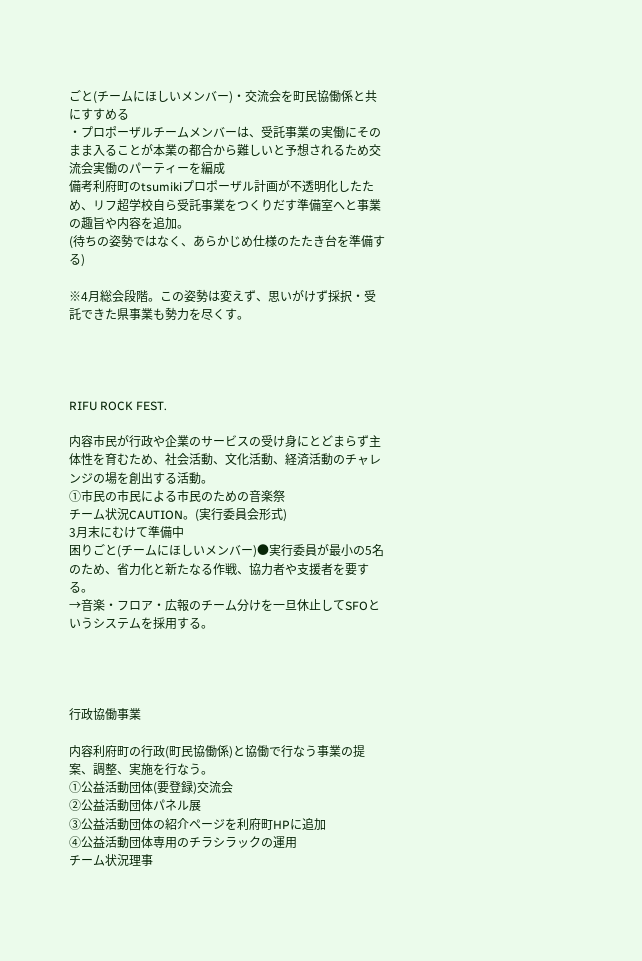ごと(チームにほしいメンバー)・交流会を町民協働係と共にすすめる
・プロポーザルチームメンバーは、受託事業の実働にそのまま入ることが本業の都合から難しいと予想されるため交流会実働のパーティーを編成
備考利府町のtsumikiプロポーザル計画が不透明化したため、リフ超学校自ら受託事業をつくりだす準備室へと事業の趣旨や内容を追加。
(待ちの姿勢ではなく、あらかじめ仕様のたたき台を準備する)

※4月総会段階。この姿勢は変えず、思いがけず採択・受託できた県事業も勢力を尽くす。




RIFU ROCK FEST.

内容市民が行政や企業のサービスの受け身にとどまらず主体性を育むため、社会活動、文化活動、経済活動のチャレンジの場を創出する活動。
①市民の市民による市民のための音楽祭
チーム状況CAUTION。(実行委員会形式)
3月末にむけて準備中
困りごと(チームにほしいメンバー)●実行委員が最小の5名のため、省力化と新たなる作戦、協力者や支援者を要する。
→音楽・フロア・広報のチーム分けを一旦休止してSFOというシステムを採用する。




行政協働事業

内容利府町の行政(町民協働係)と協働で行なう事業の提案、調整、実施を行なう。
①公益活動団体(要登録)交流会
②公益活動団体パネル展
③公益活動団体の紹介ページを利府町HPに追加
④公益活動団体専用のチラシラックの運用
チーム状況理事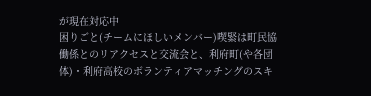が現在対応中
困りごと(チームにほしいメンバー)喫緊は町民協働係とのリアクセスと交流会と、利府町(や各団体)・利府高校のボランティアマッチングのスキ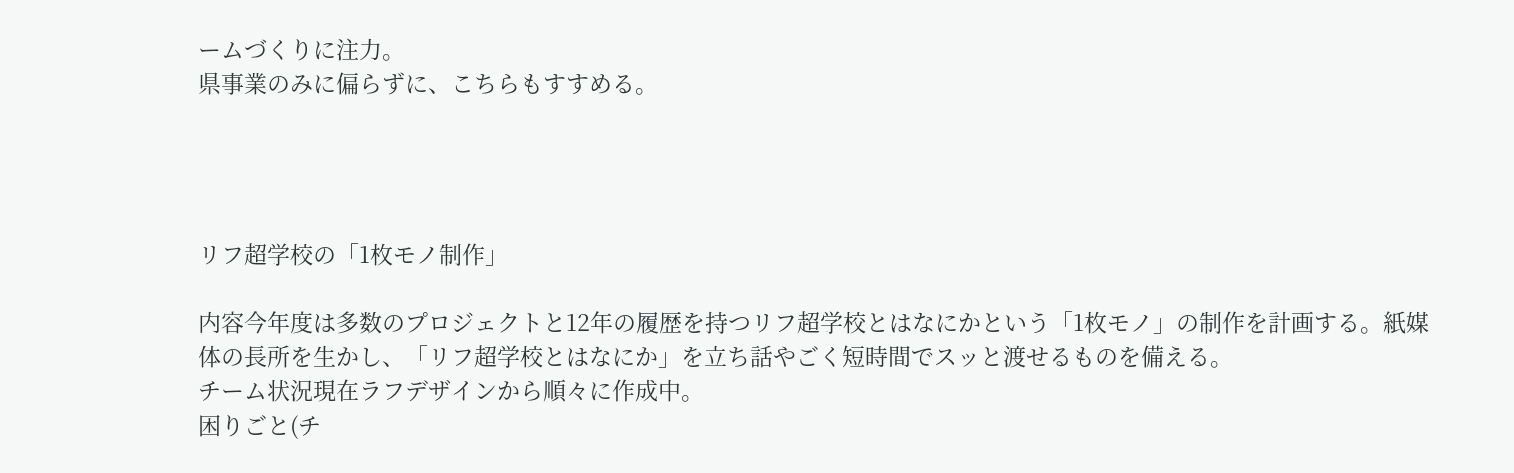ームづくりに注力。
県事業のみに偏らずに、こちらもすすめる。




リフ超学校の「1枚モノ制作」

内容今年度は多数のプロジェクトと12年の履歴を持つリフ超学校とはなにかという「1枚モノ」の制作を計画する。紙媒体の長所を生かし、「リフ超学校とはなにか」を立ち話やごく短時間でスッと渡せるものを備える。
チーム状況現在ラフデザインから順々に作成中。
困りごと(チ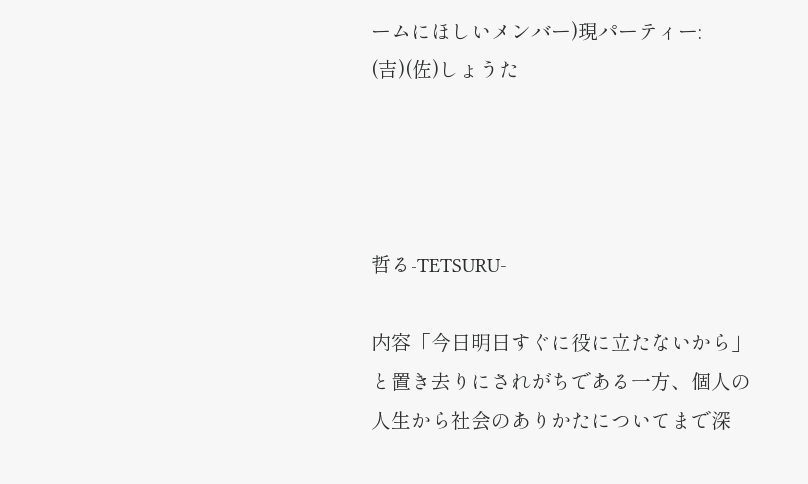ームにほしいメンバー)現パーティー:
(吉)(佐)しょうた




哲る-TETSURU-

内容「今日明日すぐに役に立たないから」と置き去りにされがちである一方、個人の人生から社会のありかたについてまで深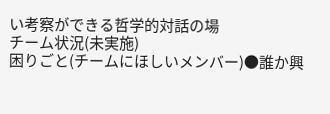い考察ができる哲学的対話の場
チーム状況(未実施)
困りごと(チームにほしいメンバー)●誰か興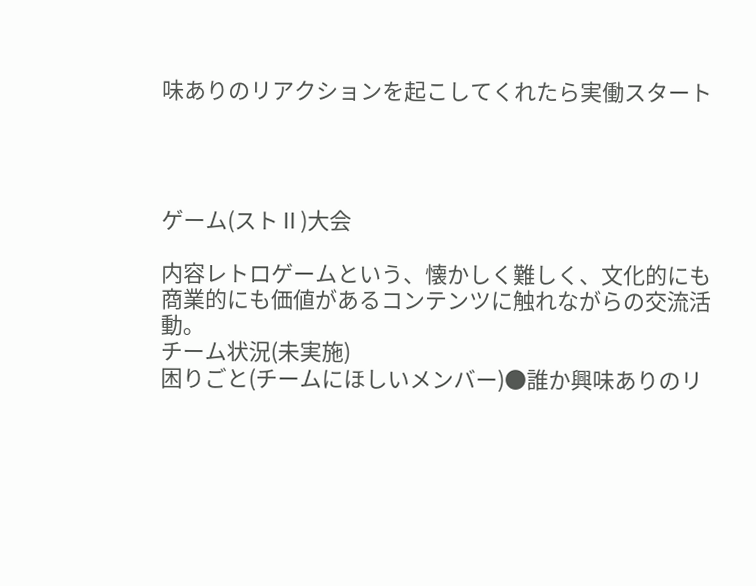味ありのリアクションを起こしてくれたら実働スタート




ゲーム(ストⅡ)大会

内容レトロゲームという、懐かしく難しく、文化的にも商業的にも価値があるコンテンツに触れながらの交流活動。
チーム状況(未実施)
困りごと(チームにほしいメンバー)●誰か興味ありのリ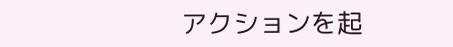アクションを起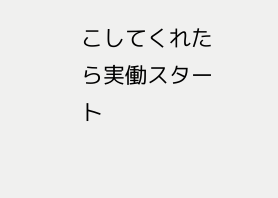こしてくれたら実働スタート